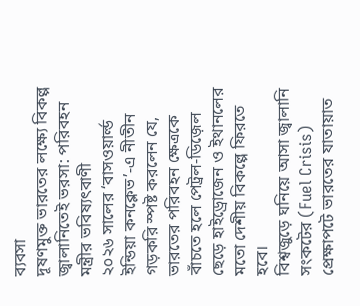ব্যবসা
দূষণমুক্ত ভারতের লক্ষ্যে বিকল্প জ্বালানিতেই ভরসা: পরিবহন মন্ত্রীর ভবিষ্যৎবাণী
২০২৬ সালের ‘বাসওয়ার্ল্ড ইন্ডিয়া কনক্লেভ’-এ নীতীন গড়করি স্পষ্ট করলেন যে, ভারতের পরিবহন ক্ষেত্রকে বাঁচতে হলে পেট্রল-ডিজ়েল ছেড়ে হাইড্রোজেন ও ইথানলের মতো দেশীয় বিকল্পে ফিরতে হবে।
বিশ্বজুড়ে ঘনিয়ে আসা জ্বালানি সংকটের (Fuel Crisis) প্রেক্ষাপটে ভারতের যাতায়াত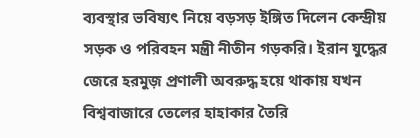ব্যবস্থার ভবিষ্যৎ নিয়ে বড়সড় ইঙ্গিত দিলেন কেন্দ্রীয় সড়ক ও পরিবহন মন্ত্রী নীতীন গড়করি। ইরান যুদ্ধের জেরে হরমুজ় প্রণালী অবরুদ্ধ হয়ে থাকায় যখন বিশ্ববাজারে তেলের হাহাকার তৈরি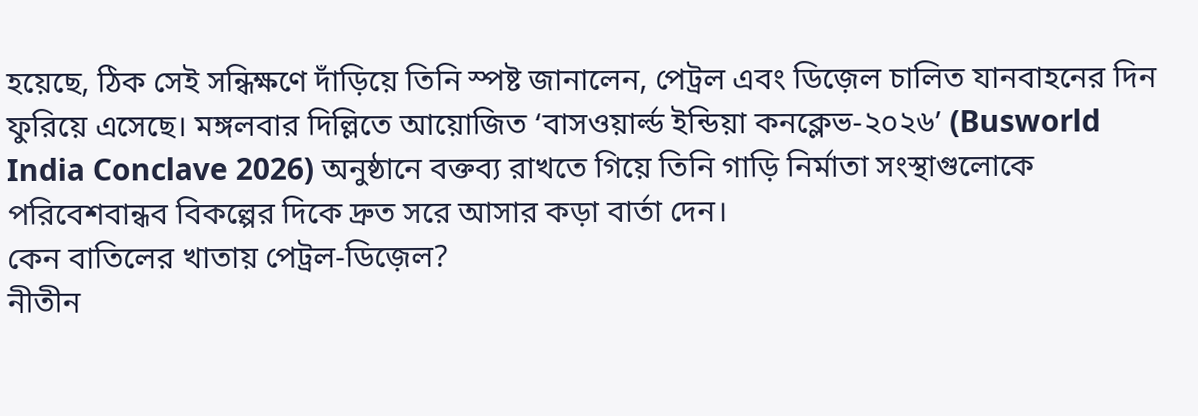হয়েছে, ঠিক সেই সন্ধিক্ষণে দাঁড়িয়ে তিনি স্পষ্ট জানালেন, পেট্রল এবং ডিজ়েল চালিত যানবাহনের দিন ফুরিয়ে এসেছে। মঙ্গলবার দিল্লিতে আয়োজিত ‘বাসওয়ার্ল্ড ইন্ডিয়া কনক্লেভ-২০২৬’ (Busworld India Conclave 2026) অনুষ্ঠানে বক্তব্য রাখতে গিয়ে তিনি গাড়ি নির্মাতা সংস্থাগুলোকে পরিবেশবান্ধব বিকল্পের দিকে দ্রুত সরে আসার কড়া বার্তা দেন।
কেন বাতিলের খাতায় পেট্রল-ডিজ়েল?
নীতীন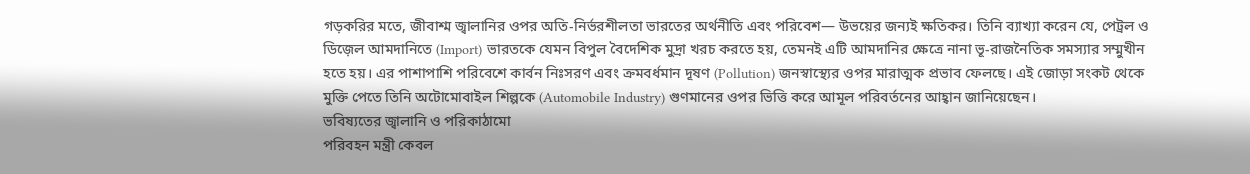গড়করির মতে, জীবাশ্ম জ্বালানির ওপর অতি-নির্ভরশীলতা ভারতের অর্থনীতি এবং পরিবেশ— উভয়ের জন্যই ক্ষতিকর। তিনি ব্যাখ্যা করেন যে, পেট্রল ও ডিজ়েল আমদানিতে (Import) ভারতকে যেমন বিপুল বৈদেশিক মুদ্রা খরচ করতে হয়, তেমনই এটি আমদানির ক্ষেত্রে নানা ভূ-রাজনৈতিক সমস্যার সম্মুখীন হতে হয়। এর পাশাপাশি পরিবেশে কার্বন নিঃসরণ এবং ক্রমবর্ধমান দূষণ (Pollution) জনস্বাস্থ্যের ওপর মারাত্মক প্রভাব ফেলছে। এই জোড়া সংকট থেকে মুক্তি পেতে তিনি অটোমোবাইল শিল্পকে (Automobile Industry) গুণমানের ওপর ভিত্তি করে আমূল পরিবর্তনের আহ্বান জানিয়েছেন।
ভবিষ্যতের জ্বালানি ও পরিকাঠামো
পরিবহন মন্ত্রী কেবল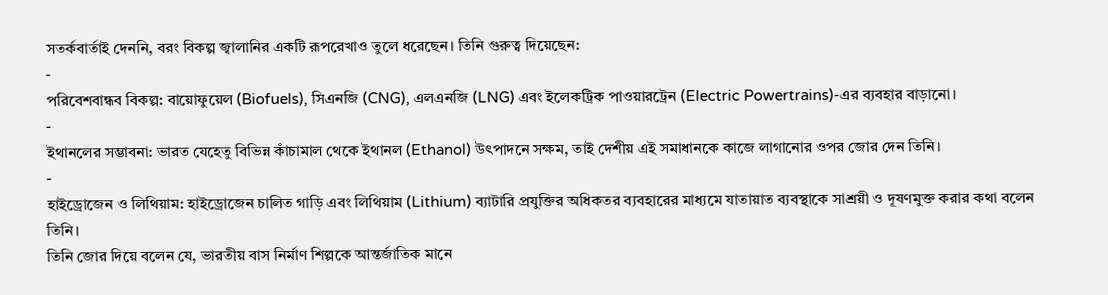সতর্কবার্তাই দেননি, বরং বিকল্প জ্বালানির একটি রূপরেখাও তুলে ধরেছেন। তিনি গুরুত্ব দিয়েছেন:
-
পরিবেশবান্ধব বিকল্প: বায়োফুয়েল (Biofuels), সিএনজি (CNG), এলএনজি (LNG) এবং ইলেকট্রিক পাওয়ারট্রেন (Electric Powertrains)-এর ব্যবহার বাড়ানো।
-
ইথানলের সম্ভাবনা: ভারত যেহেতু বিভিন্ন কাঁচামাল থেকে ইথানল (Ethanol) উৎপাদনে সক্ষম, তাই দেশীয় এই সমাধানকে কাজে লাগানোর ওপর জোর দেন তিনি।
-
হাইড্রোজেন ও লিথিয়াম: হাইড্রোজেন চালিত গাড়ি এবং লিথিয়াম (Lithium) ব্যাটারি প্রযুক্তির অধিকতর ব্যবহারের মাধ্যমে যাতায়াত ব্যবস্থাকে সাশ্রয়ী ও দূষণমুক্ত করার কথা বলেন তিনি।
তিনি জোর দিয়ে বলেন যে, ভারতীয় বাস নির্মাণ শিল্পকে আন্তর্জাতিক মানে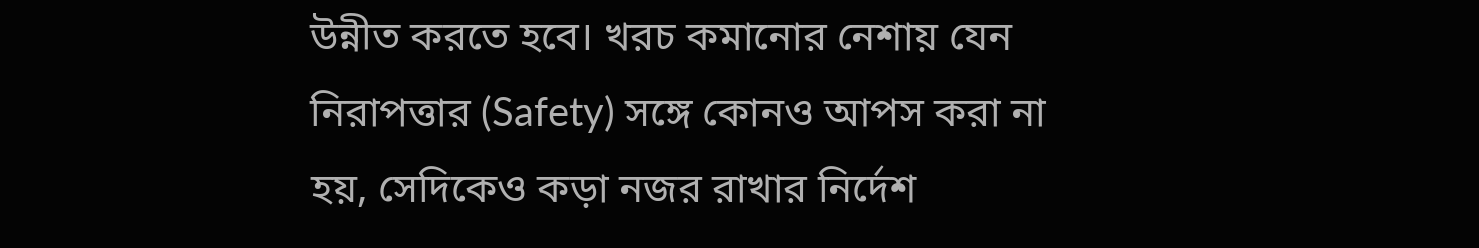উন্নীত করতে হবে। খরচ কমানোর নেশায় যেন নিরাপত্তার (Safety) সঙ্গে কোনও আপস করা না হয়, সেদিকেও কড়া নজর রাখার নির্দেশ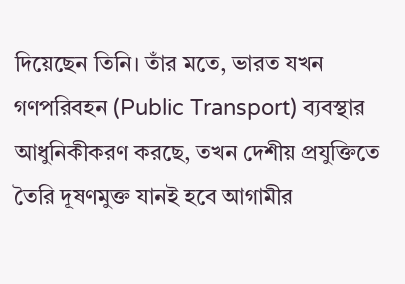দিয়েছেন তিনি। তাঁর মতে, ভারত যখন গণপরিবহন (Public Transport) ব্যবস্থার আধুনিকীকরণ করছে, তখন দেশীয় প্রযুক্তিতে তৈরি দূষণমুক্ত যানই হবে আগামীর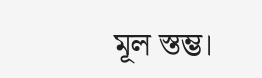মূল স্তম্ভ।